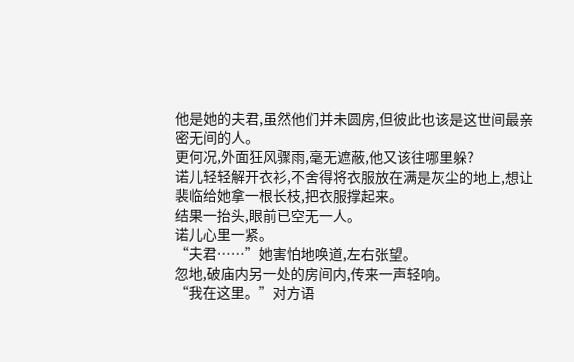他是她的夫君,虽然他们并未圆房,但彼此也该是这世间最亲密无间的人。
更何况,外面狂风骤雨,毫无遮蔽,他又该往哪里躲?
诺儿轻轻解开衣衫,不舍得将衣服放在满是灰尘的地上,想让裴临给她拿一根长枝,把衣服撑起来。
结果一抬头,眼前已空无一人。
诺儿心里一紧。
“夫君……”她害怕地唤道,左右张望。
忽地,破庙内另一处的房间内,传来一声轻响。
“我在这里。”对方语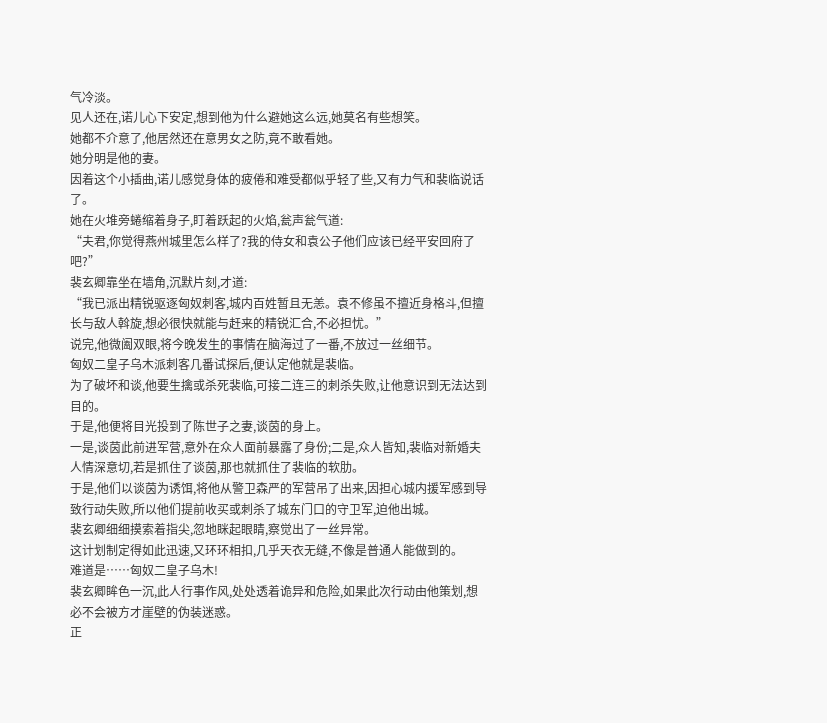气冷淡。
见人还在,诺儿心下安定,想到他为什么避她这么远,她莫名有些想笑。
她都不介意了,他居然还在意男女之防,竟不敢看她。
她分明是他的妻。
因着这个小插曲,诺儿感觉身体的疲倦和难受都似乎轻了些,又有力气和裴临说话了。
她在火堆旁蜷缩着身子,盯着跃起的火焰,瓮声瓮气道:
“夫君,你觉得燕州城里怎么样了?我的侍女和袁公子他们应该已经平安回府了吧?”
裴玄卿靠坐在墙角,沉默片刻,才道:
“我已派出精锐驱逐匈奴刺客,城内百姓暂且无恙。袁不修虽不擅近身格斗,但擅长与敌人斡旋,想必很快就能与赶来的精锐汇合,不必担忧。”
说完,他微阖双眼,将今晚发生的事情在脑海过了一番,不放过一丝细节。
匈奴二皇子乌木派刺客几番试探后,便认定他就是裴临。
为了破坏和谈,他要生擒或杀死裴临,可接二连三的刺杀失败,让他意识到无法达到目的。
于是,他便将目光投到了陈世子之妻,谈茵的身上。
一是,谈茵此前进军营,意外在众人面前暴露了身份;二是,众人皆知,裴临对新婚夫人情深意切,若是抓住了谈茵,那也就抓住了裴临的软肋。
于是,他们以谈茵为诱饵,将他从警卫森严的军营吊了出来,因担心城内援军感到导致行动失败,所以他们提前收买或刺杀了城东门口的守卫军,迫他出城。
裴玄卿细细摸索着指尖,忽地眯起眼睛,察觉出了一丝异常。
这计划制定得如此迅速,又环环相扣,几乎天衣无缝,不像是普通人能做到的。
难道是……匈奴二皇子乌木!
裴玄卿眸色一沉,此人行事作风,处处透着诡异和危险,如果此次行动由他策划,想必不会被方才崖壁的伪装迷惑。
正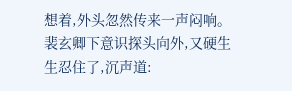想着,外头忽然传来一声闷响。
裴玄卿下意识探头向外,又硬生生忍住了,沉声道: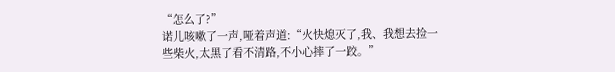“怎么了?”
诺儿咳嗽了一声,哑着声道:“火快熄灭了,我、我想去捡一些柴火,太黑了看不清路,不小心摔了一跤。”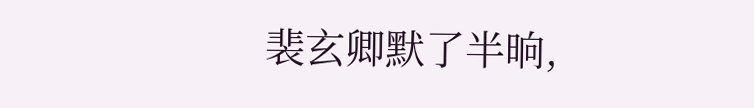裴玄卿默了半晌,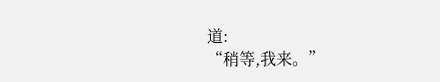道:
“稍等,我来。”